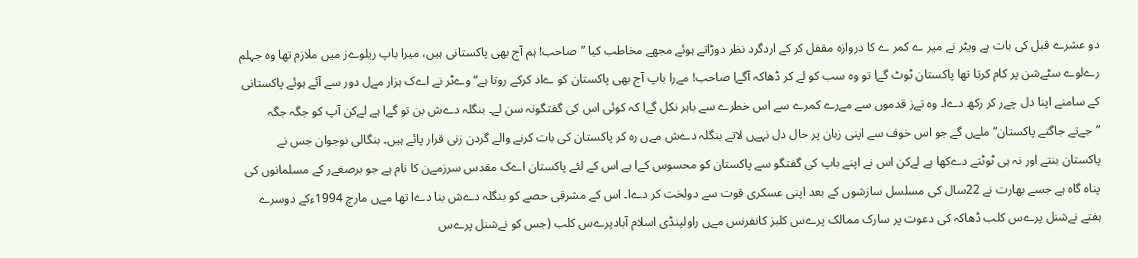دو عشرے قبل کی بات ہے ویٹر نے میر ے کمر ے کا دروازہ مقفل کر کے اردگرد نظر دوڑاتے ہوئے مجھے مخاطب کیا ”صاحب! ہم آج بھی پاکستانی ہیں، میرا باپ ریلوےز میں ملازم تھا وہ جہلم رےلوے سٹےشن پر کام کرتا تھا پاکستان ٹوٹ گےا تو وہ سب کو لے کر ڈھاکہ آگےا صاحب! مےرا باپ آج بھی پاکستان کو ےاد کرکے روتا ہے“ وےٹر نے اےک ہزار مےل دور سے آئے ہوئے پاکستانی کے سامنے اپنا دل چےر کر رکھ دےا۔ وہ تےز قدموں سے مےرے کمرے سے اس خطرے سے باہر نکل گےا کہ کوئی اس کی گفتگونہ سن لے۔ بنگلہ دےش بن تو گےا ہے لےکن آپ کو جگہ جگہ ”جےتے جاگتے پاکستان“ ملےں گے جو اس خوف سے اپنی زبان پر حال دل نہےں لاتے بنگلہ دےش مےں رہ کر پاکستان کی بات کرنے والے گردن زنی قرار پائے ہیں۔ بنگالی نوجوان جس نے پاکستان بنتے اور نہ ہی ٹوٹتے دےکھا ہے لےکن اس نے اپنے باپ کی گفتگو سے پاکستان کو محسوس کےا ہے اس کے لئے پاکستان اےک مقدس سرزمےن کا نام ہے جو برصغےر کے مسلمانوں کی پناہ گاہ ہے جسے بھارت نے 22سال کی مسلسل سازشوں کے بعد اپنی عسکری قوت سے دولخت کر دےا۔ اس کے مشرقی حصے کو بنگلہ دےش بنا دےا تھا مےں مارچ 1994ءکے دوسرے ہفتے نےشنل پرےس کلب ڈھاکہ کی دعوت پر سارک ممالک پرےس کلبز کانفرنس مےں راولپنڈی اسلام آبادپرےس کلب (جس کو نےشنل پرےس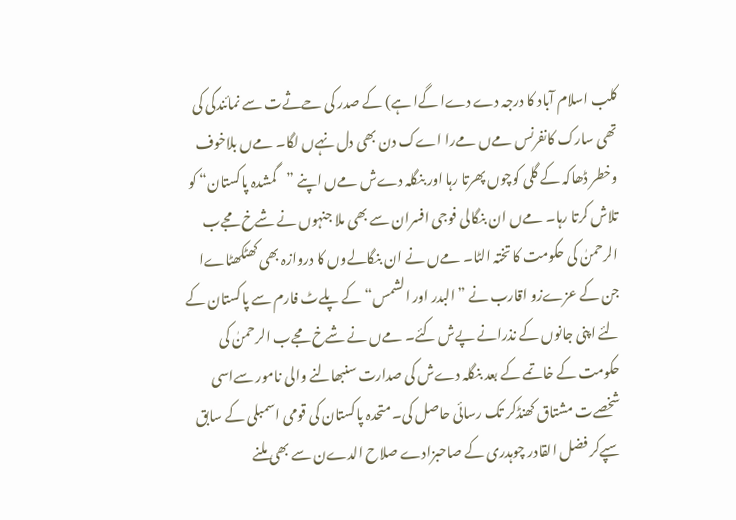کلب اسلام آباد کا درجہ دے دےا گےا ہے) کے صدر کی حےثےت سے نمائندگی کی تھی سارک کانفرنس مےں مےرا اےک دن بھی دل نہےں لگا۔ مےں بلاخوف وخطر ڈھاکہ کے گلی کوچوں پھرتا رہا اور بنگلہ دےش مےں اپنے ”گمشدہ پاکستان“ کو تلاش کرتا رہا۔ مےں ان بنگالی فوجی افسران سے بھی ملا جنہوں نے شےخ مجےب الرحمنٰ کی حکومت کا تختہ الٹا۔ مےں نے ان بنگالےوں کا دروازہ بھی کھٹکھٹاےا جن کے عزےزو اقارب نے ”البدر اور الشمس“ کے پلےٹ فارم سے پاکستان کے لئے اپنی جانوں کے نذرانے پےش کئے۔ مےں نے شےخ مجےب الرحمنٰ کی حکومت کے خاتمے کے بعد بنگلہ دےش کی صدارت سنبھالنے والی نامور سےاسی شخصےت مشتاق کھنڈکر تک رسائی حاصل کی۔ متحدہ پاکستان کی قومی اسمبلی کے سابق سپےکر فضل القادر چوہدری کے صاحبزادے صلاح الدےن سے بھی ملنے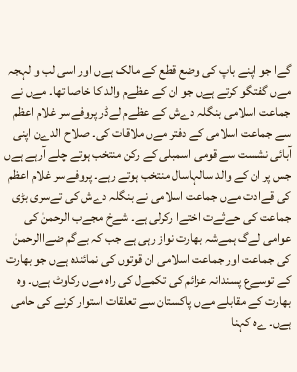گےا جو اپنے باپ کی وضع قطع کے مالک ہےں اور اسی لب و لہجہ مےں گفتگو کرتے ہےں جو ان کے عظےم والد کا خاصا تھا۔ مےں نے جماعت اسلامی بنگلہ دےش کے عظےم لےڈر پروفےسر غلام اعظم سے جماعت اسلامی کے دفتر مےں ملاقات کی۔ صلاح الدےن اپنی آبائی نشست سے قومی اسمبلی کے رکن منتخب ہوتے چلے آرہے ہےں جس پر ان کے والد سالہاسال منتخب ہوتے رہے۔ پروفےسر غلام اعظم کی قےادت مےں جماعت اسلامی نے بنگلہ دےش کی تےسری بڑی جماعت کی حےثےت اختےا رکرلی ہے۔ شےخ مجےب الرحمنٰ کی عوامی لےگ ہمےشہ بھارت نواز رہی ہے جب کہ بےگم ضےاالرحمنٰ کی جماعت اور جماعت اسلامی ان قوتوں کی نمائندہ ہےں جو بھارت کے توسےع پسندانہ عزائم کی تکمےل کی راہ مےں رکاوٹ ہےں۔ وہ بھارت کے مقابلے مےں پاکستان سے تعلقات استوار کرنے کی حامی ہےں۔ ےہ کہنا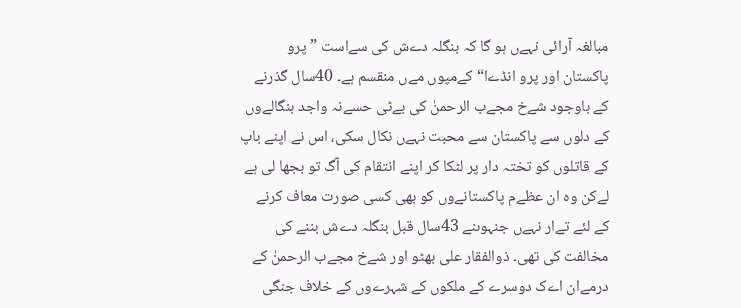مبالغہ آرائی نہےں ہو گا کہ بنگلہ دےش کی سےاست ”پرو پاکستان اور پرو انڈےا“ کےمپوں مےں منقسم ہے۔ 40سال گذرنے کے باوجود شےخ مجےب الرحمنٰ کی بےٹی حسےنہ واجد بنگالےوں کے دلوں سے پاکستان سے محبت نہےں نکال سکی، اس نے اپنے باپ کے قاتلوں کو تختہ دار پر لٹکا کر اپنے انتقام کی آگ تو بجھا لی ہے لےکن وہ ان عظےم پاکستانےوں کو بھی کسی صورت معاف کرنے کے لئے تےار نہےں جنہوںنے 43سال قبل بنگلہ دےش بننے کی مخالفت کی تھی۔ ذوالفقار علی بھٹو اور شےخ مجےب الرحمنٰ کے درمےان اےک دوسرے کے ملکوں کے شہرےوں کے خلاف جنگی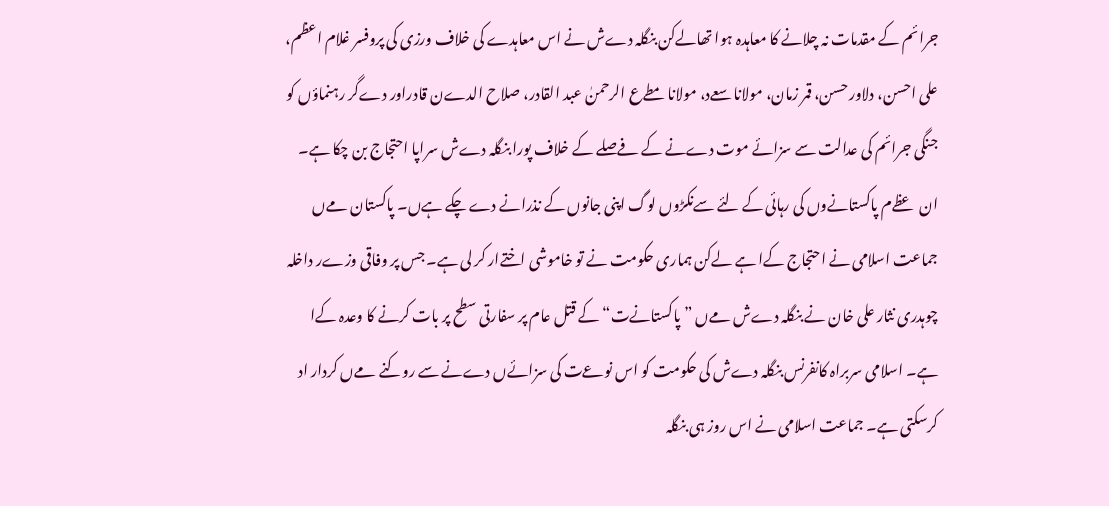جرائم کے مقدمات نہ چلانے کا معاہدہ ہوا تھالےکن بنگلہ دےش نے اس معاہدے کی خلاف ورزی کی پروفسر غلام اعظم، علی احسن، دلاور حسن، قمر زمان، مولانا سعےد، مولانامطےع الرحمنٰ عبد القادر، صلاح الدےن قادراور دےگر رہنماؤں کو جنگی جرائم کی عدالت سے سزائے موت دےنے کے فےصلے کے خلاف پورا بنگلہ دےش سراپا احتجاج بن چکا ہے۔ ان عظےم پاکستانےوں کی رہائی کے لئے سےنکڑوں لوگ اپنی جانوں کے نذرانے دے چکے ہےں۔ پاکستان مےں جماعت اسلامی نے احتجاج کےا ہے لےکن ہماری حکومت نے تو خاموشی اختےار کر لی ہے۔ جس پر وفاقی وزےر داخلہ چوہدری نثار علی خان نے بنگلہ دےش مےں ”پاکستانےت“ کے قتل عام پر سفارتی سطح پر بات کرنے کا وعدہ کےا ہے۔ اسلامی سربراہ کانفرنس بنگلہ دےش کی حکومت کو اس نوعےت کی سزائےں دےنے سے روکنے مےں کردار اد کرسکتی ہے۔ جماعت اسلامی نے اس روز ہی بنگلہ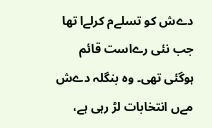دےش کو تسلےم کرلےا تھا جب نئی رےاست قائم ہوگئی تھی۔ وہ بنگلہ دےش مےں انتخابات لڑ رہی ہے،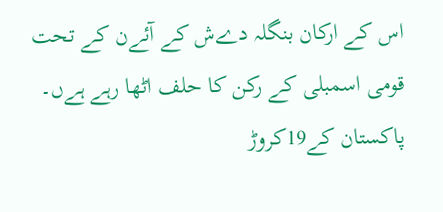اس کے ارکان بنگلہ دےش کے آئےن کے تحت قومی اسمبلی کے رکن کا حلف اٹھا رہے ہےں۔ پاکستان کے19کروڑ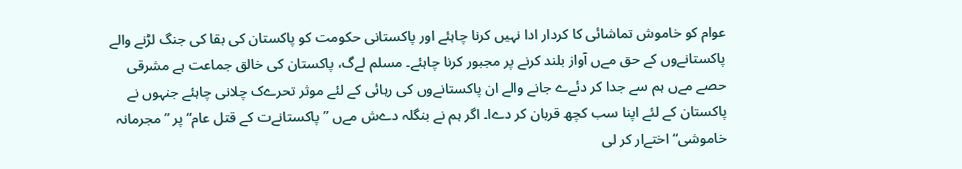عوام کو خاموش تماشائی کا کردار ادا نہیں کرنا چاہئے اور پاکستانی حکومت کو پاکستان کی بقا کی جنگ لڑنے والے پاکستانےوں کے حق مےں آواز بلند کرنے پر مجبور کرنا چاہئے۔ مسلم لےگ، پاکستان کی خالق جماعت ہے مشرقی حصے مےں ہم سے جدا کر دئےے جانے والے ان پاکستانےوں کی رہائی کے لئے موثر تحرےک چلانی چاہئے جنہوں نے پاکستان کے لئے اپنا سب کچھ قربان کر دےا۔ اگر ہم نے بنگلہ دےش مےں ”پاکستانےت کے قتل عام“ پر ”مجرمانہ خاموشی“ اختےار کر لی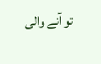تو آنے والی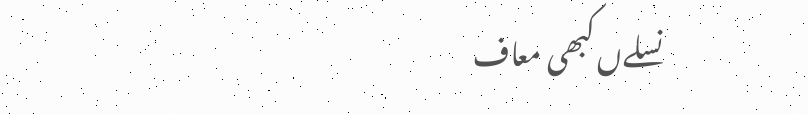نسلےں کبھی معاف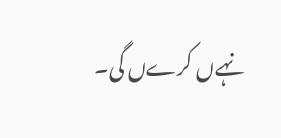نہےں کرےں گی۔